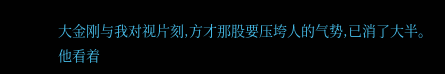大金刚与我对视片刻,方才那股要压垮人的气势,已消了大半。
他看着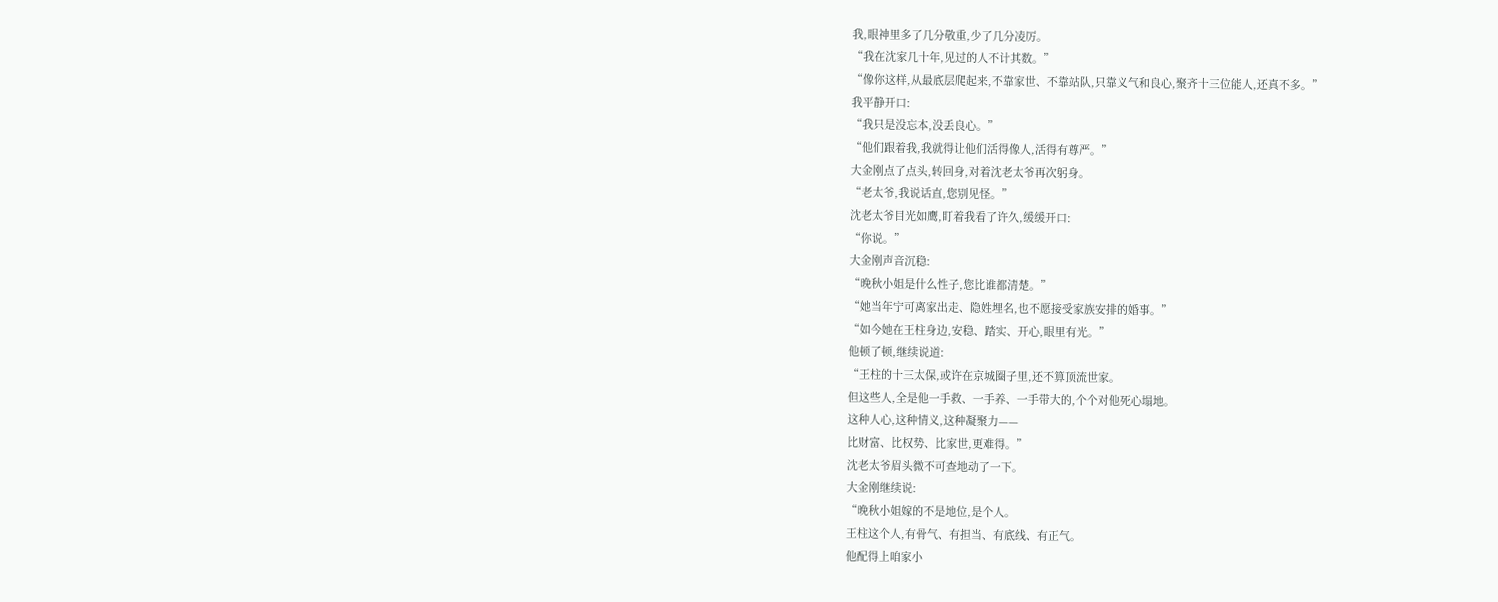我,眼神里多了几分敬重,少了几分凌厉。
“我在沈家几十年,见过的人不计其数。”
“像你这样,从最底层爬起来,不靠家世、不靠站队,只靠义气和良心,聚齐十三位能人,还真不多。”
我平静开口:
“我只是没忘本,没丢良心。”
“他们跟着我,我就得让他们活得像人,活得有尊严。”
大金刚点了点头,转回身,对着沈老太爷再次躬身。
“老太爷,我说话直,您别见怪。”
沈老太爷目光如鹰,盯着我看了许久,缓缓开口:
“你说。”
大金刚声音沉稳:
“晚秋小姐是什么性子,您比谁都清楚。”
“她当年宁可离家出走、隐姓埋名,也不愿接受家族安排的婚事。”
“如今她在王柱身边,安稳、踏实、开心,眼里有光。”
他顿了顿,继续说道:
“王柱的十三太保,或许在京城圈子里,还不算顶流世家。
但这些人,全是他一手救、一手养、一手带大的,个个对他死心塌地。
这种人心,这种情义,这种凝聚力——
比财富、比权势、比家世,更难得。”
沈老太爷眉头微不可查地动了一下。
大金刚继续说:
“晚秋小姐嫁的不是地位,是个人。
王柱这个人,有骨气、有担当、有底线、有正气。
他配得上咱家小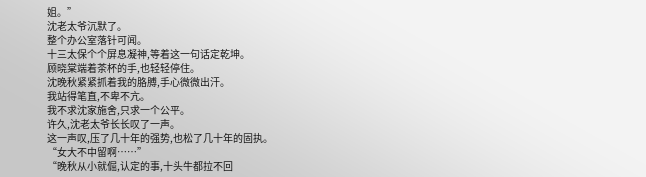姐。”
沈老太爷沉默了。
整个办公室落针可闻。
十三太保个个屏息凝神,等着这一句话定乾坤。
顾晓棠端着茶杯的手,也轻轻停住。
沈晚秋紧紧抓着我的胳膊,手心微微出汗。
我站得笔直,不卑不亢。
我不求沈家施舍,只求一个公平。
许久,沈老太爷长长叹了一声。
这一声叹,压了几十年的强势,也松了几十年的固执。
“女大不中留啊……”
“晚秋从小就倔,认定的事,十头牛都拉不回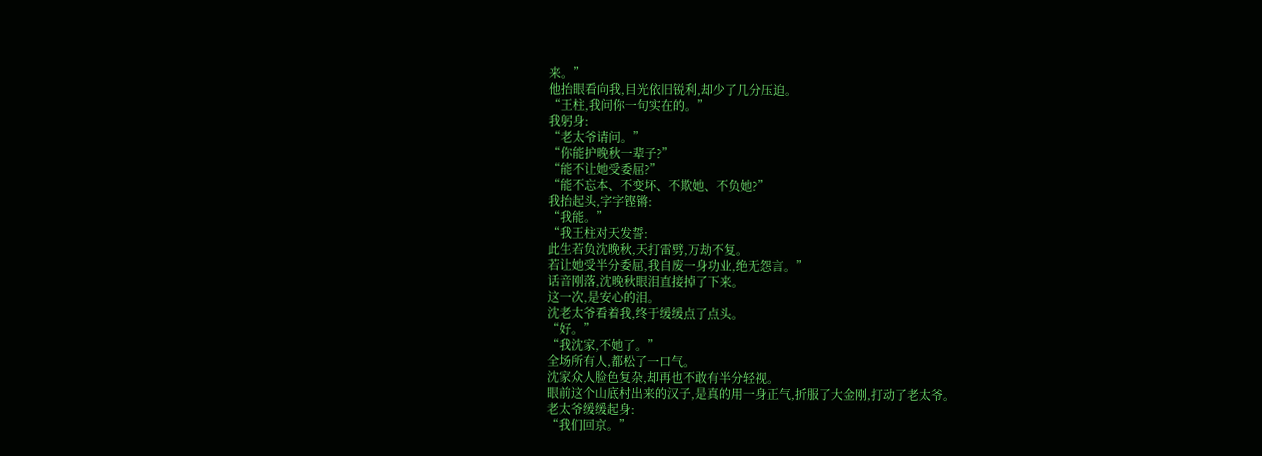来。”
他抬眼看向我,目光依旧锐利,却少了几分压迫。
“王柱,我问你一句实在的。”
我躬身:
“老太爷请问。”
“你能护晚秋一辈子?”
“能不让她受委屈?”
“能不忘本、不变坏、不欺她、不负她?”
我抬起头,字字铿锵:
“我能。”
“我王柱对天发誓:
此生若负沈晚秋,天打雷劈,万劫不复。
若让她受半分委屈,我自废一身功业,绝无怨言。”
话音刚落,沈晚秋眼泪直接掉了下来。
这一次,是安心的泪。
沈老太爷看着我,终于缓缓点了点头。
“好。”
“我沈家,不她了。”
全场所有人,都松了一口气。
沈家众人脸色复杂,却再也不敢有半分轻视。
眼前这个山底村出来的汉子,是真的用一身正气,折服了大金刚,打动了老太爷。
老太爷缓缓起身:
“我们回京。”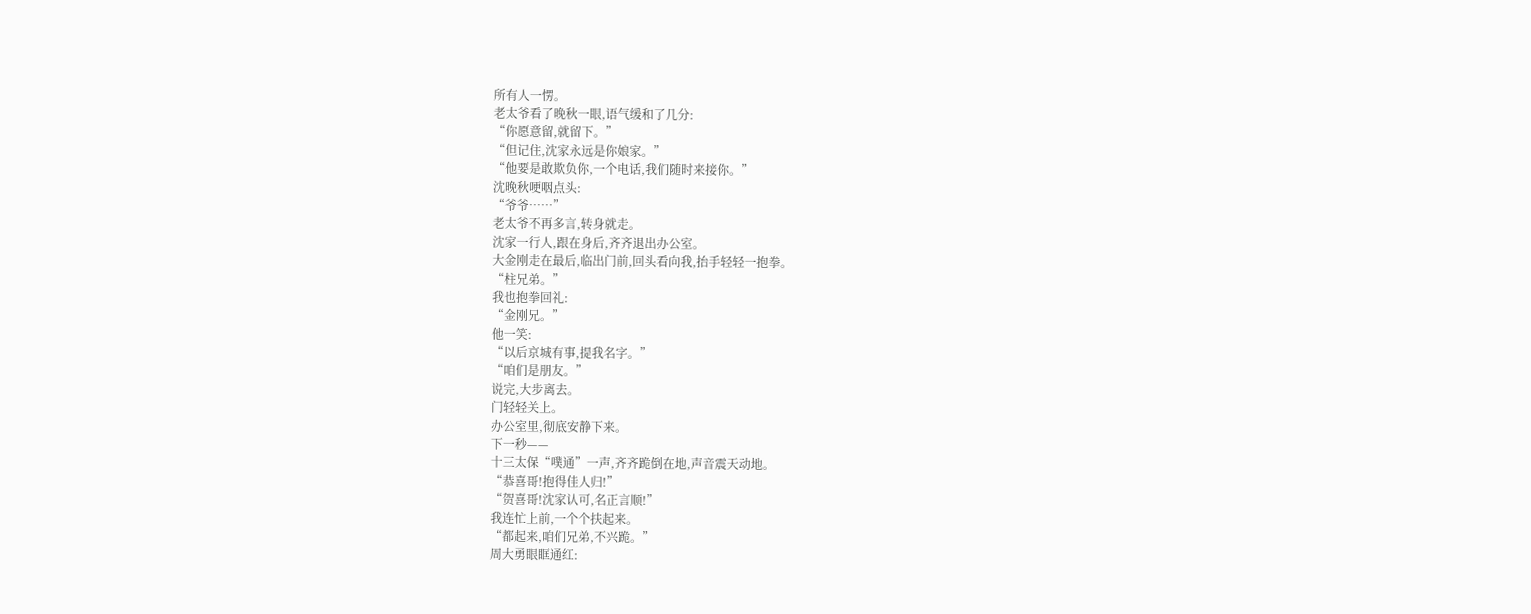所有人一愣。
老太爷看了晚秋一眼,语气缓和了几分:
“你愿意留,就留下。”
“但记住,沈家永远是你娘家。”
“他要是敢欺负你,一个电话,我们随时来接你。”
沈晚秋哽咽点头:
“爷爷……”
老太爷不再多言,转身就走。
沈家一行人,跟在身后,齐齐退出办公室。
大金刚走在最后,临出门前,回头看向我,抬手轻轻一抱拳。
“柱兄弟。”
我也抱拳回礼:
“金刚兄。”
他一笑:
“以后京城有事,提我名字。”
“咱们是朋友。”
说完,大步离去。
门轻轻关上。
办公室里,彻底安静下来。
下一秒——
十三太保“噗通”一声,齐齐跪倒在地,声音震天动地。
“恭喜哥!抱得佳人归!”
“贺喜哥!沈家认可,名正言顺!”
我连忙上前,一个个扶起来。
“都起来,咱们兄弟,不兴跪。”
周大勇眼眶通红: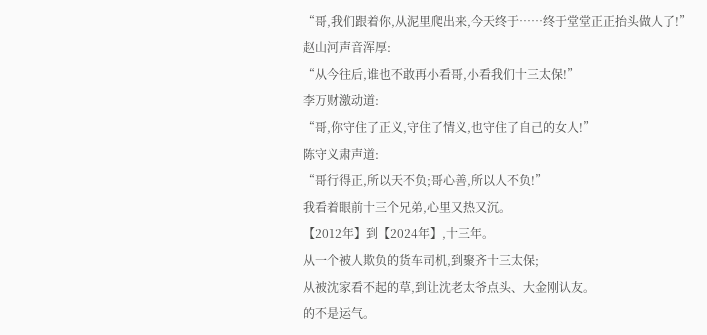“哥,我们跟着你,从泥里爬出来,今天终于……终于堂堂正正抬头做人了!”
赵山河声音浑厚:
“从今往后,谁也不敢再小看哥,小看我们十三太保!”
李万财激动道:
“哥,你守住了正义,守住了情义,也守住了自己的女人!”
陈守义肃声道:
“哥行得正,所以天不负;哥心善,所以人不负!”
我看着眼前十三个兄弟,心里又热又沉。
【2012年】到【2024年】,十三年。
从一个被人欺负的货车司机,到聚齐十三太保;
从被沈家看不起的草,到让沈老太爷点头、大金刚认友。
的不是运气。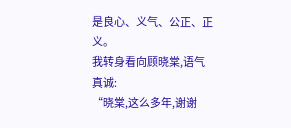是良心、义气、公正、正义。
我转身看向顾晓棠,语气真诚:
“晓棠,这么多年,谢谢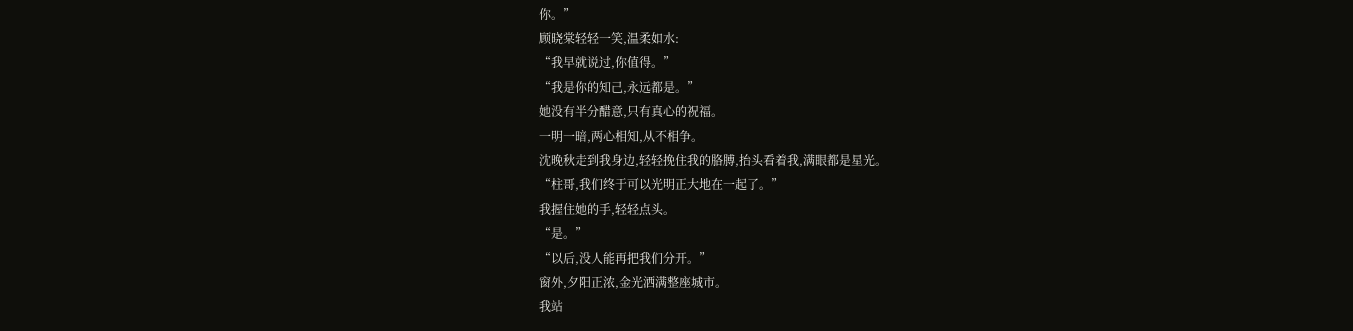你。”
顾晓棠轻轻一笑,温柔如水:
“我早就说过,你值得。”
“我是你的知己,永远都是。”
她没有半分醋意,只有真心的祝福。
一明一暗,两心相知,从不相争。
沈晚秋走到我身边,轻轻挽住我的胳膊,抬头看着我,满眼都是星光。
“柱哥,我们终于可以光明正大地在一起了。”
我握住她的手,轻轻点头。
“是。”
“以后,没人能再把我们分开。”
窗外,夕阳正浓,金光洒满整座城市。
我站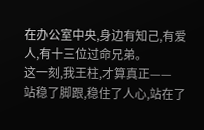在办公室中央,身边有知己,有爱人,有十三位过命兄弟。
这一刻,我王柱,才算真正——
站稳了脚跟,稳住了人心,站在了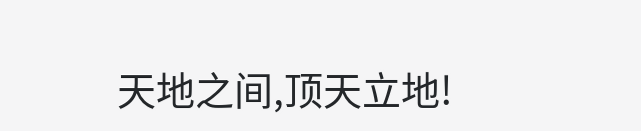天地之间,顶天立地!